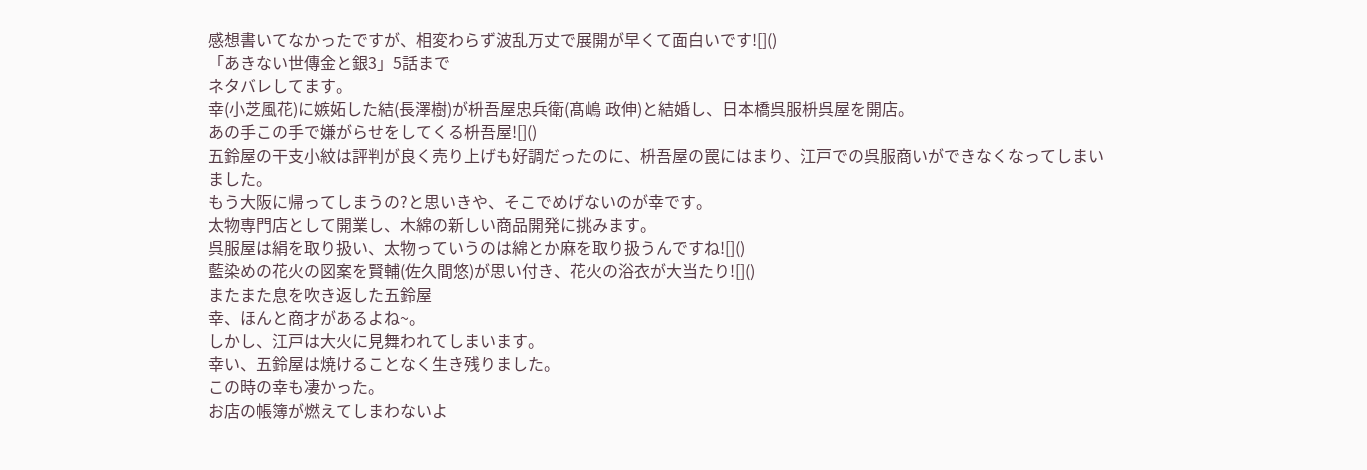感想書いてなかったですが、相変わらず波乱万丈で展開が早くて面白いです![]()
「あきない世傳金と銀3」5話まで
ネタバレしてます。
幸(小芝風花)に嫉妬した結(長澤樹)が枡吾屋忠兵衛(髙嶋 政伸)と結婚し、日本橋呉服枡呉屋を開店。
あの手この手で嫌がらせをしてくる枡吾屋![]()
五鈴屋の干支小紋は評判が良く売り上げも好調だったのに、枡吾屋の罠にはまり、江戸での呉服商いができなくなってしまいました。
もう大阪に帰ってしまうの?と思いきや、そこでめげないのが幸です。
太物専門店として開業し、木綿の新しい商品開発に挑みます。
呉服屋は絹を取り扱い、太物っていうのは綿とか麻を取り扱うんですね![]()
藍染めの花火の図案を賢輔(佐久間悠)が思い付き、花火の浴衣が大当たり![]()
またまた息を吹き返した五鈴屋
幸、ほんと商才があるよね~。
しかし、江戸は大火に見舞われてしまいます。
幸い、五鈴屋は焼けることなく生き残りました。
この時の幸も凄かった。
お店の帳簿が燃えてしまわないよ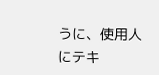うに、使用人にテキ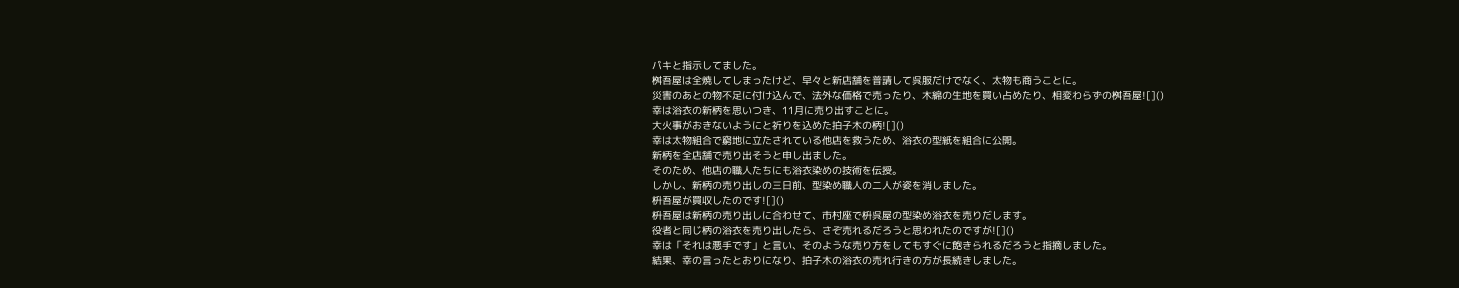パキと指示してました。
桝吾屋は全焼してしまったけど、早々と新店舗を普請して呉服だけでなく、太物も商うことに。
災害のあとの物不足に付け込んで、法外な価格で売ったり、木綿の生地を買い占めたり、相変わらずの桝吾屋![]()
幸は浴衣の新柄を思いつき、11月に売り出すことに。
大火事がおきないようにと祈りを込めた拍子木の柄![]()
幸は太物組合で窮地に立たされている他店を救うため、浴衣の型紙を組合に公開。
新柄を全店舗で売り出そうと申し出ました。
そのため、他店の職人たちにも浴衣染めの技術を伝授。
しかし、新柄の売り出しの三日前、型染め職人の二人が姿を消しました。
枡吾屋が買収したのです![]()
枡吾屋は新柄の売り出しに合わせて、市村座で枡呉屋の型染め浴衣を売りだします。
役者と同じ柄の浴衣を売り出したら、さぞ売れるだろうと思われたのですが![]()
幸は「それは悪手です」と言い、そのような売り方をしてもすぐに飽きられるだろうと指摘しました。
結果、幸の言ったとおりになり、拍子木の浴衣の売れ行きの方が長続きしました。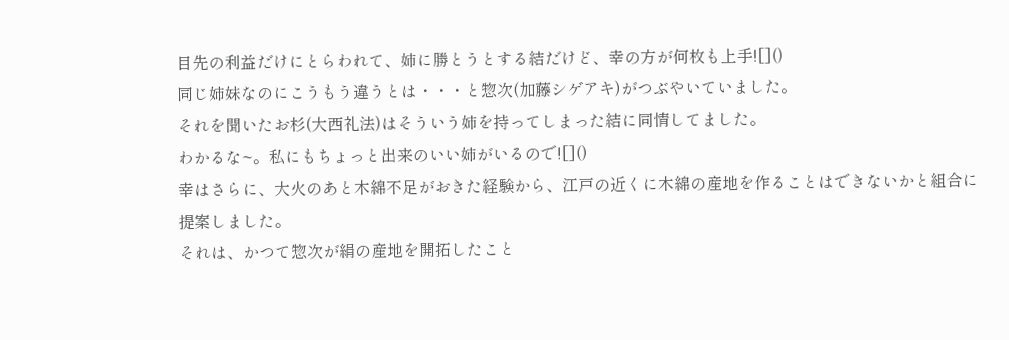目先の利益だけにとらわれて、姉に勝とうとする結だけど、幸の方が何枚も上手![]()
同じ姉妹なのにこうもう違うとは・・・と惣次(加藤シゲアキ)がつぶやいていました。
それを聞いたお杉(大西礼法)はそういう姉を持ってしまった結に同情してました。
わかるな~。私にもちょっと出来のいい姉がいるので![]()
幸はさらに、大火のあと木綿不足がおきた経験から、江戸の近くに木綿の産地を作ることはできないかと組合に提案しました。
それは、かつて惣次が絹の産地を開拓したこと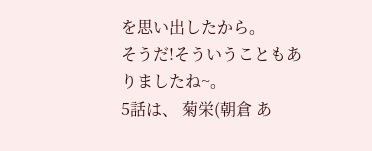を思い出したから。
そうだ!そういうこともありましたね~。
5話は、 菊栄(朝倉 あ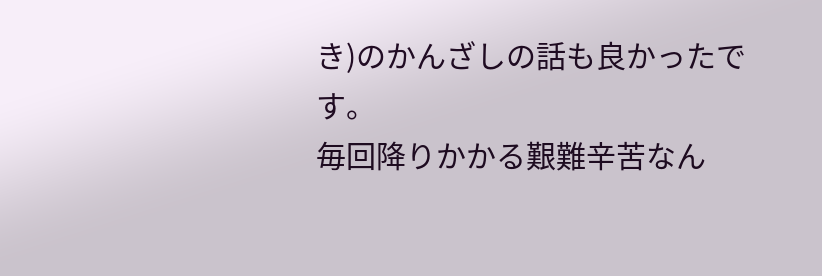き)のかんざしの話も良かったです。
毎回降りかかる艱難辛苦なん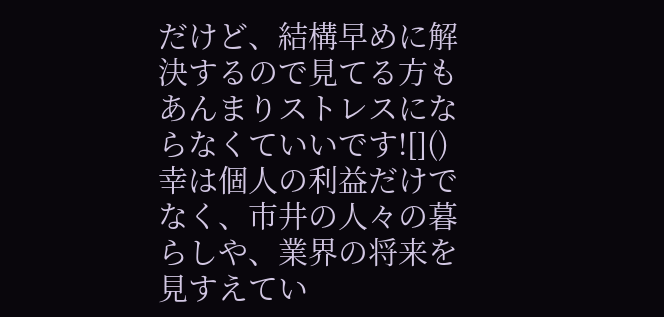だけど、結構早めに解決するので見てる方もあんまりストレスにならなくていいです![]()
幸は個人の利益だけでなく、市井の人々の暮らしや、業界の将来を見すえてい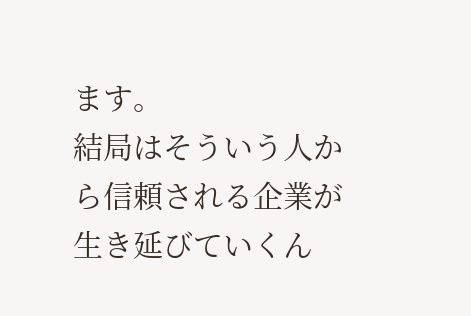ます。
結局はそういう人から信頼される企業が生き延びていくん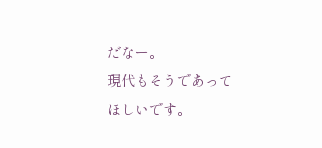だなー。
現代もそうであってほしいです。